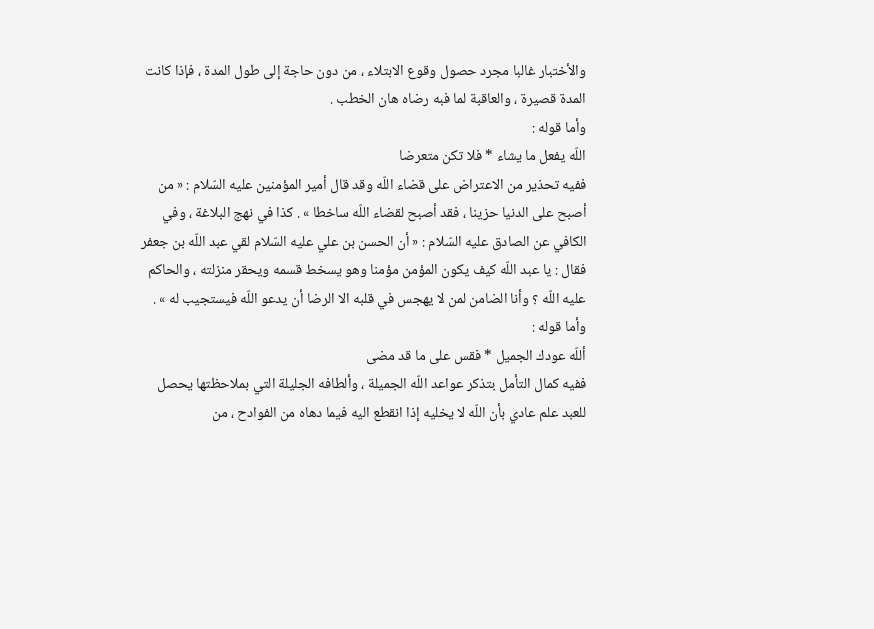والأختبار غالبا مجرد حصول وقوع الابتلاء ، من دون حاجة إلى طول المدة ، فإذا كانت المدة قصيرة ، والعاقبة لما فبه رضاه هان الخطب .
وأما قوله :
اللّه يفعل ما يشاء * فلا تكن متعرضا
ففيه تحذير من الاعتراض على قضاء اللّه وقد قال أمير المؤمنين عليه السّلام : « من أصبح على الدنيا حزينا ، فقد أصبح لقضاء اللّه ساخطا » . كذا في نهج البلاغة ، وفي الكافي عن الصادق عليه السّلام : « أن الحسن بن علي عليه السّلام لقي عبد اللّه بن جعفر فقال : يا عبد اللّه كيف يكون المؤمن مؤمنا وهو يسخط قسمه ويحقر منزلته ، والحاكم عليه اللّه ؟ وأنا الضامن لمن لا يهجس في قلبه الا الرضا أن يدعو اللّه فيستجيب له » .
وأما قوله :
أللّه عودك الجميل * فقس على ما قد مضى
ففيه كمال التأمل بتذكر عواعد اللّه الجميلة ، وألطافه الجليلة التي بملاحظتها يحصل للعبد علم عادي بأن اللّه لا يخليه إذا انقطع اليه فيما دهاه من الفوادح ، من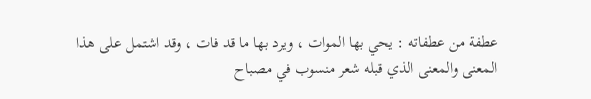عطفة من عطفاته : يحي بها الموات ، ويرد بها ما قد فات ، وقد اشتمل على هذا المعنى والمعنى الذي قبله شعر منسوب في مصباح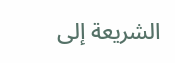الشريعة إلى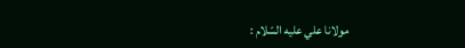مولانا علي عليه السّلام :